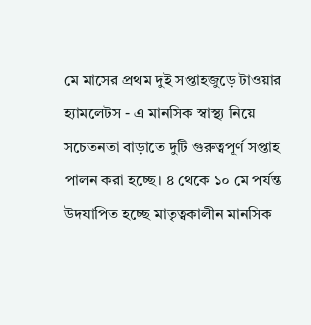মে মাসের প্রথম দুই সপ্তাহজুড়ে টাওয়ার হ্যামলেটস - এ মানসিক স্বাস্থ্য নিয়ে সচেতনতা বাড়াতে দুটি গুরুত্বপূর্ণ সপ্তাহ পালন করা হচ্ছে। ৪ থেকে ১০ মে পর্যন্ত উদযাপিত হচ্ছে মাতৃত্বকালীন মানসিক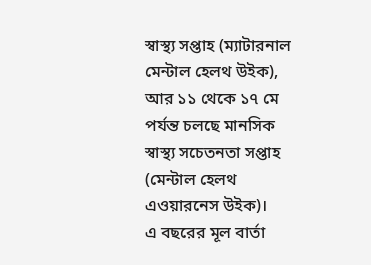স্বাস্থ্য সপ্তাহ (ম্যাটারনাল মেন্টাল হেলথ উইক), আর ১১ থেকে ১৭ মে পর্যন্ত চলছে মানসিক স্বাস্থ্য সচেতনতা সপ্তাহ (মেন্টাল হেলথ এওয়ারনেস উইক)।
এ বছরের মূল বার্তা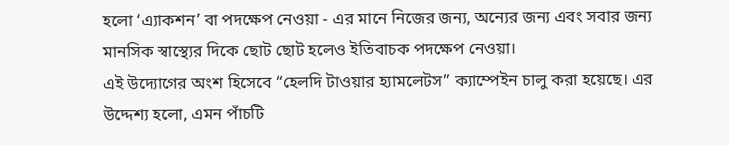হলো ‘এ্যাকশন’ বা পদক্ষেপ নেওয়া - এর মানে নিজের জন্য, অন্যের জন্য এবং সবার জন্য মানসিক স্বাস্থ্যের দিকে ছোট ছোট হলেও ইতিবাচক পদক্ষেপ নেওয়া।
এই উদ্যোগের অংশ হিসেবে “হেলদি টাওয়ার হ্যামলেটস” ক্যাম্পেইন চালু করা হয়েছে। এর উদ্দেশ্য হলো, এমন পাঁচটি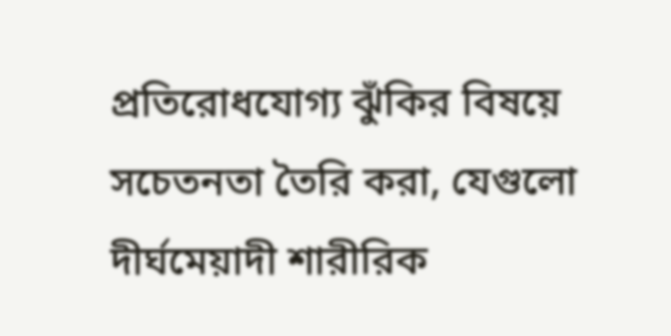প্রতিরোধযোগ্য ঝুঁকির বিষয়ে সচেতনতা তৈরি করা, যেগুলো দীর্ঘমেয়াদী শারীরিক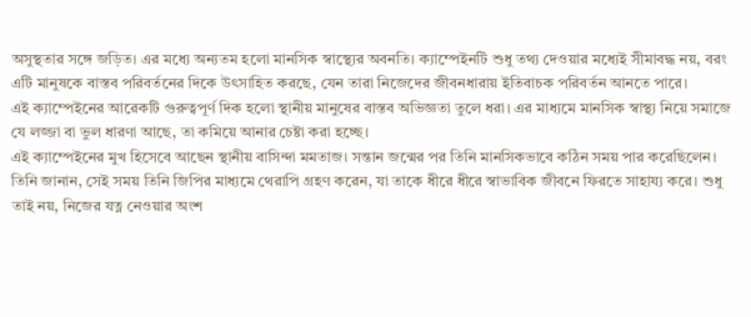অসুস্থতার সঙ্গে জড়িত। এর মধ্যে অন্যতম হলো মানসিক স্বাস্থ্যের অবনতি। ক্যাম্পেইনটি শুধু তথ্য দেওয়ার মধ্যেই সীমাবদ্ধ নয়, বরং এটি মানুষকে বাস্তব পরিবর্তনের দিকে উৎসাহিত করছে, যেন তারা নিজেদের জীবনধারায় ইতিবাচক পরিবর্তন আনতে পারে।
এই ক্যাম্পেইনের আরেকটি গুরুত্বপূর্ণ দিক হলো স্থানীয় মানুষের বাস্তব অভিজ্ঞতা তুলে ধরা। এর মাধ্যমে মানসিক স্বাস্থ্য নিয়ে সমাজে যে লজ্জা বা ভুল ধারণা আছে, তা কমিয়ে আনার চেষ্টা করা হচ্ছে।
এই ক্যাম্পেইনের মুখ হিসেবে আছেন স্থানীয় বাসিন্দা মমতাজ। সন্তান জন্মের পর তিনি মানসিকভাবে কঠিন সময় পার করেছিলেন। তিনি জানান, সেই সময় তিনি জিপির মাধ্যমে থেরাপি গ্রহণ করেন, যা তাকে ধীরে ধীরে স্বাভাবিক জীবনে ফিরতে সাহায্য করে। শুধু তাই নয়, নিজের যত্ন নেওয়ার অংশ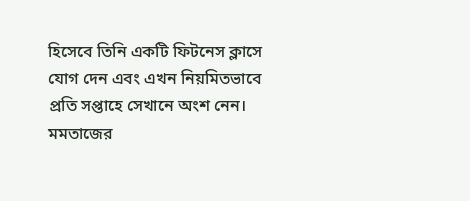হিসেবে তিনি একটি ফিটনেস ক্লাসে যোগ দেন এবং এখন নিয়মিতভাবে প্রতি সপ্তাহে সেখানে অংশ নেন।
মমতাজের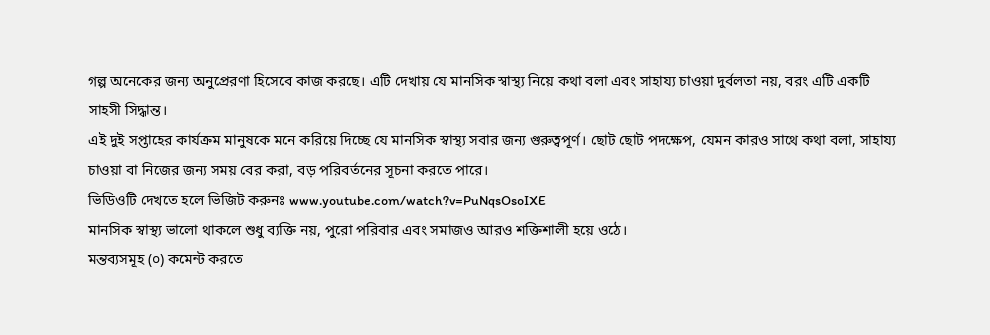গল্প অনেকের জন্য অনুপ্রেরণা হিসেবে কাজ করছে। এটি দেখায় যে মানসিক স্বাস্থ্য নিয়ে কথা বলা এবং সাহায্য চাওয়া দুর্বলতা নয়, বরং এটি একটি সাহসী সিদ্ধান্ত।
এই দুই সপ্তাহের কার্যক্রম মানুষকে মনে করিয়ে দিচ্ছে যে মানসিক স্বাস্থ্য সবার জন্য গুরুত্বপূর্ণ। ছোট ছোট পদক্ষেপ, যেমন কারও সাথে কথা বলা, সাহায্য চাওয়া বা নিজের জন্য সময় বের করা, বড় পরিবর্তনের সূচনা করতে পারে।
ভিডিওটি দেখতে হলে ভিজিট করুনঃ www.youtube.com/watch?v=PuNqsOsoIXE
মানসিক স্বাস্থ্য ভালো থাকলে শুধু ব্যক্তি নয়, পুরো পরিবার এবং সমাজও আরও শক্তিশালী হয়ে ওঠে।
মন্তব্যসমূহ (০) কমেন্ট করতে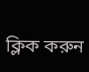ক্লিক করুন